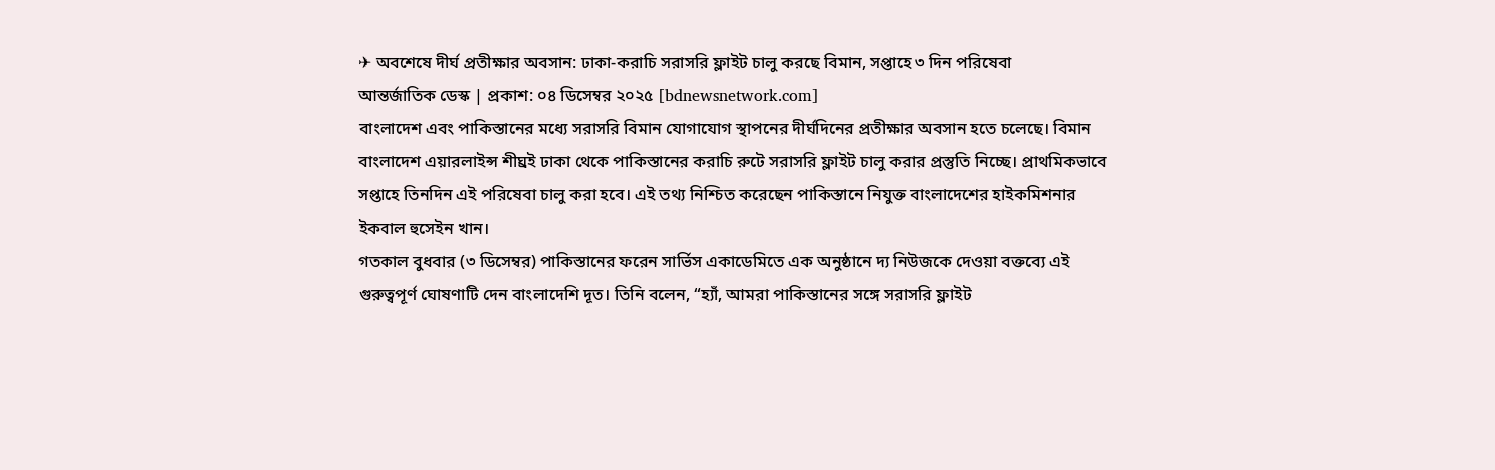✈ অবশেষে দীর্ঘ প্রতীক্ষার অবসান: ঢাকা-করাচি সরাসরি ফ্লাইট চালু করছে বিমান, সপ্তাহে ৩ দিন পরিষেবা
আন্তর্জাতিক ডেস্ক | প্রকাশ: ০৪ ডিসেম্বর ২০২৫ [bdnewsnetwork.com]
বাংলাদেশ এবং পাকিস্তানের মধ্যে সরাসরি বিমান যোগাযোগ স্থাপনের দীর্ঘদিনের প্রতীক্ষার অবসান হতে চলেছে। বিমান বাংলাদেশ এয়ারলাইন্স শীঘ্রই ঢাকা থেকে পাকিস্তানের করাচি রুটে সরাসরি ফ্লাইট চালু করার প্রস্তুতি নিচ্ছে। প্রাথমিকভাবে সপ্তাহে তিনদিন এই পরিষেবা চালু করা হবে। এই তথ্য নিশ্চিত করেছেন পাকিস্তানে নিযুক্ত বাংলাদেশের হাইকমিশনার ইকবাল হুসেইন খান।
গতকাল বুধবার (৩ ডিসেম্বর) পাকিস্তানের ফরেন সার্ভিস একাডেমিতে এক অনুষ্ঠানে দ্য নিউজকে দেওয়া বক্তব্যে এই গুরুত্বপূর্ণ ঘোষণাটি দেন বাংলাদেশি দূত। তিনি বলেন, “হ্যাঁ, আমরা পাকিস্তানের সঙ্গে সরাসরি ফ্লাইট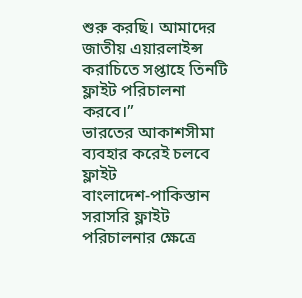শুরু করছি। আমাদের জাতীয় এয়ারলাইন্স করাচিতে সপ্তাহে তিনটি ফ্লাইট পরিচালনা করবে।”
ভারতের আকাশসীমা ব্যবহার করেই চলবে ফ্লাইট
বাংলাদেশ-পাকিস্তান সরাসরি ফ্লাইট পরিচালনার ক্ষেত্রে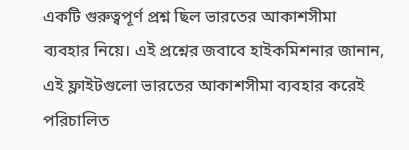একটি গুরুত্বপূর্ণ প্রশ্ন ছিল ভারতের আকাশসীমা ব্যবহার নিয়ে। এই প্রশ্নের জবাবে হাইকমিশনার জানান, এই ফ্লাইটগুলো ভারতের আকাশসীমা ব্যবহার করেই পরিচালিত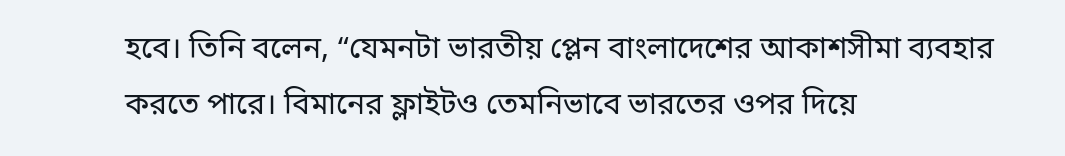হবে। তিনি বলেন, “যেমনটা ভারতীয় প্লেন বাংলাদেশের আকাশসীমা ব্যবহার করতে পারে। বিমানের ফ্লাইটও তেমনিভাবে ভারতের ওপর দিয়ে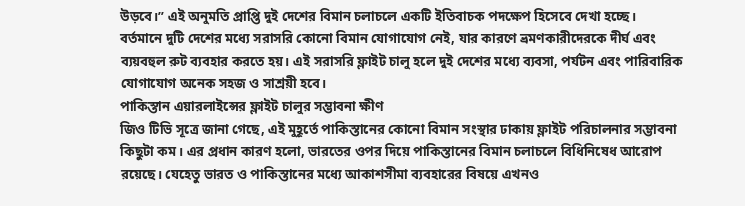উড়বে।” এই অনুমতি প্রাপ্তি দুই দেশের বিমান চলাচলে একটি ইতিবাচক পদক্ষেপ হিসেবে দেখা হচ্ছে।
বর্তমানে দুটি দেশের মধ্যে সরাসরি কোনো বিমান যোগাযোগ নেই, যার কারণে ভ্রমণকারীদেরকে দীর্ঘ এবং ব্যয়বহুল রুট ব্যবহার করতে হয়। এই সরাসরি ফ্লাইট চালু হলে দুই দেশের মধ্যে ব্যবসা, পর্যটন এবং পারিবারিক যোগাযোগ অনেক সহজ ও সাশ্রয়ী হবে।
পাকিস্তান এয়ারলাইন্সের ফ্লাইট চালুর সম্ভাবনা ক্ষীণ
জিও টিভি সূত্রে জানা গেছে, এই মুহূর্তে পাকিস্তানের কোনো বিমান সংস্থার ঢাকায় ফ্লাইট পরিচালনার সম্ভাবনা কিছুটা কম। এর প্রধান কারণ হলো, ভারতের ওপর দিয়ে পাকিস্তানের বিমান চলাচলে বিধিনিষেধ আরোপ রয়েছে। যেহেতু ভারত ও পাকিস্তানের মধ্যে আকাশসীমা ব্যবহারের বিষয়ে এখনও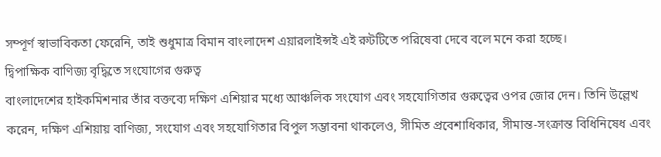সম্পূর্ণ স্বাভাবিকতা ফেরেনি, তাই শুধুমাত্র বিমান বাংলাদেশ এয়ারলাইন্সই এই রুটটিতে পরিষেবা দেবে বলে মনে করা হচ্ছে।
দ্বিপাক্ষিক বাণিজ্য বৃদ্ধিতে সংযোগের গুরুত্ব
বাংলাদেশের হাইকমিশনার তাঁর বক্তব্যে দক্ষিণ এশিয়ার মধ্যে আঞ্চলিক সংযোগ এবং সহযোগিতার গুরুত্বের ওপর জোর দেন। তিনি উল্লেখ করেন, দক্ষিণ এশিয়ায় বাণিজ্য, সংযোগ এবং সহযোগিতার বিপুল সম্ভাবনা থাকলেও, সীমিত প্রবেশাধিকার, সীমান্ত-সংক্রান্ত বিধিনিষেধ এবং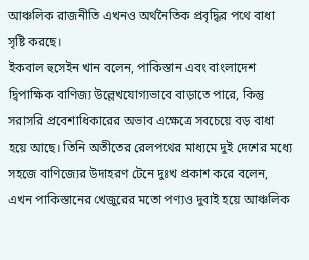আঞ্চলিক রাজনীতি এখনও অর্থনৈতিক প্রবৃদ্ধির পথে বাধা সৃষ্টি করছে।
ইকবাল হুসেইন খান বলেন, পাকিস্তান এবং বাংলাদেশ দ্বিপাক্ষিক বাণিজ্য উল্লেখযোগ্যভাবে বাড়াতে পারে, কিন্তু সরাসরি প্রবেশাধিকারের অভাব এক্ষেত্রে সবচেয়ে বড় বাধা হয়ে আছে। তিনি অতীতের রেলপথের মাধ্যমে দুই দেশের মধ্যে সহজে বাণিজ্যের উদাহরণ টেনে দুঃখ প্রকাশ করে বলেন, এখন পাকিস্তানের খেজুরের মতো পণ্যও দুবাই হয়ে আঞ্চলিক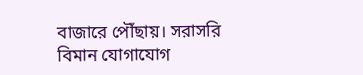বাজারে পৌঁছায়। সরাসরি বিমান যোগাযোগ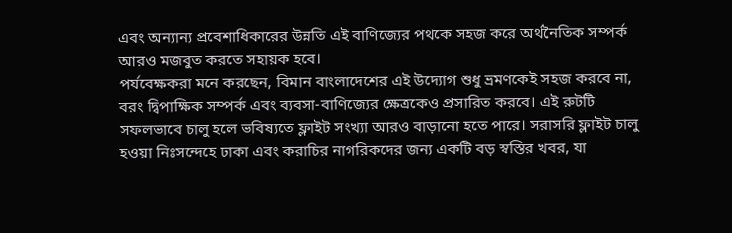এবং অন্যান্য প্রবেশাধিকারের উন্নতি এই বাণিজ্যের পথকে সহজ করে অর্থনৈতিক সম্পর্ক আরও মজবুত করতে সহায়ক হবে।
পর্যবেক্ষকরা মনে করছেন, বিমান বাংলাদেশের এই উদ্যোগ শুধু ভ্রমণকেই সহজ করবে না, বরং দ্বিপাক্ষিক সম্পর্ক এবং ব্যবসা-বাণিজ্যের ক্ষেত্রকেও প্রসারিত করবে। এই রুটটি সফলভাবে চালু হলে ভবিষ্যতে ফ্লাইট সংখ্যা আরও বাড়ানো হতে পারে। সরাসরি ফ্লাইট চালু হওয়া নিঃসন্দেহে ঢাকা এবং করাচির নাগরিকদের জন্য একটি বড় স্বস্তির খবর, যা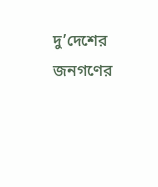দু’দেশের জনগণের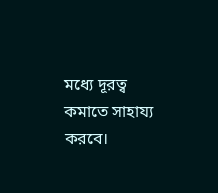মধ্যে দূরত্ব কমাতে সাহায্য করবে।